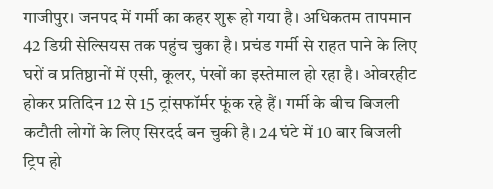गाजीपुर। जनपद में गर्मी का कहर शुरू हो गया है। अधिकतम तापमान 42 डिग्री सेल्सियस तक पहुंच चुका है। प्रचंड गर्मी से राहत पाने के लिए घरों व प्रतिष्ठानों में एसी, कूलर, पंखों का इस्तेमाल हो रहा है। ओवरहीट होकर प्रतिदिन 12 से 15 ट्रांसफॉर्मर फूंक रहे हैं। गर्मी के बीच बिजली कटौती लोगों के लिए सिरदर्द बन चुकी है। 24 घंटे में 10 बार बिजली ट्रिप हो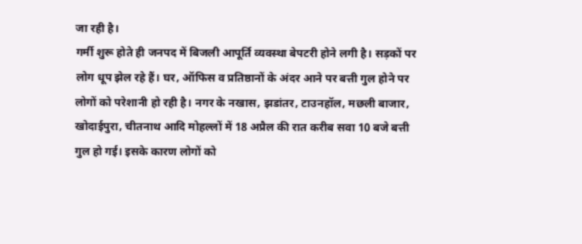जा रही है।
गर्मी शुरू होते ही जनपद में बिजली आपूर्ति व्यवस्था बेपटरी होने लगी है। सड़कों पर लोग धूप झेल रहे हैं। घर, ऑफिस व प्रतिष्ठानों के अंदर आने पर बत्ती गुल होने पर लोगों को परेशानी हो रही है। नगर के नखास, झडांतर, टाउनहॉल, मछली बाजार, खोदाईपुरा, चीतनाथ आदि मोहल्लों में 18 अप्रैल की रात करीब सवा 10 बजे बत्ती गुल हो गई। इसके कारण लोगों को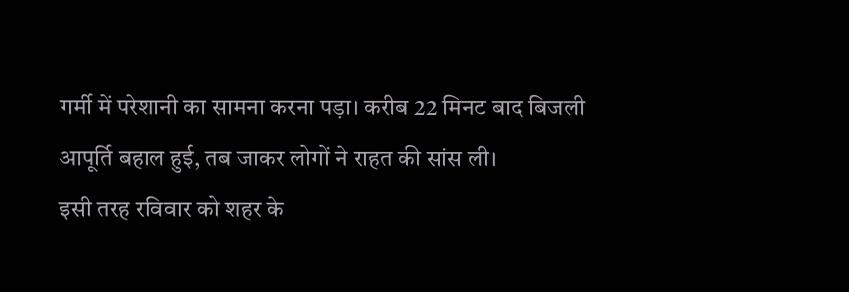गर्मी में परेशानी का सामना करना पड़ा। करीब 22 मिनट बाद बिजली आपूर्ति बहाल हुई, तब जाकर लोगों ने राहत की सांस ली।
इसी तरह रविवार को शहर के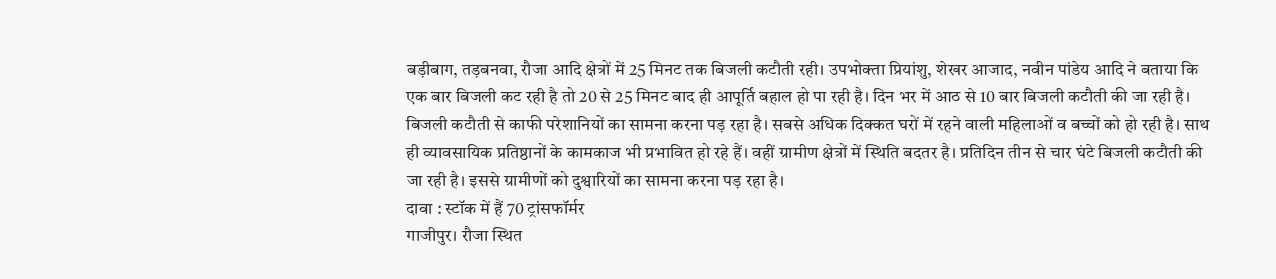बड़ीबाग, तड़बनवा, रौजा आदि क्षेत्रों में 25 मिनट तक बिजली कटौती रही। उपभोक्ता प्रियांशु, शेखर आजाद, नवीन पांडेय आदि ने बताया कि एक बार बिजली कट रही है तो 20 से 25 मिनट बाद ही आपूर्ति बहाल हो पा रही है। दिन भर में आठ से 10 बार बिजली कटौती की जा रही है। बिजली कटौती से काफी परेशानियों का सामना करना पड़ रहा है। सबसे अधिक दिक्कत घरों में रहने वाली महिलाओं व बच्चों को हो रही है। साथ ही व्यावसायिक प्रतिष्ठानों के कामकाज भी प्रभावित हो रहे हैं। वहीं ग्रामीण क्षेत्रों में स्थिति बदतर है। प्रतिदिन तीन से चार घंटे बिजली कटौती की जा रही है। इससे ग्रामीणों को दुश्वारियों का सामना करना पड़ रहा है।
दावा : स्टॉक में हैं 70 ट्रांसफॉर्मर
गाजीपुर। रौजा स्थित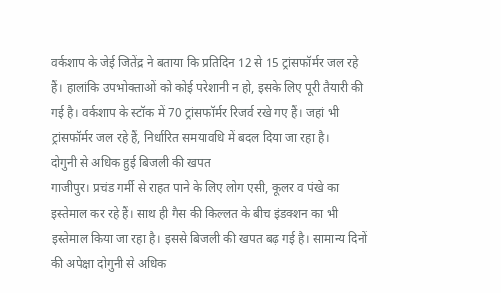वर्कशाप के जेई जितेंद्र ने बताया कि प्रतिदिन 12 से 15 ट्रांसफॉर्मर जल रहे हैं। हालांकि उपभोक्ताओं को कोई परेशानी न हो, इसके लिए पूरी तैयारी की गई है। वर्कशाप के स्टॉक में 70 ट्रांसफॉर्मर रिजर्व रखे गए हैं। जहां भी ट्रांसफॉर्मर जल रहे हैं, निर्धारित समयावधि में बदल दिया जा रहा है।
दोगुनी से अधिक हुई बिजली की खपत
गाजीपुर। प्रचंड गर्मी से राहत पाने के लिए लोग एसी, कूलर व पंखे का इस्तेमाल कर रहे हैं। साथ ही गैस की किल्लत के बीच इंडक्शन का भी इस्तेमाल किया जा रहा है। इससे बिजली की खपत बढ़ गई है। सामान्य दिनों की अपेक्षा दोगुनी से अधिक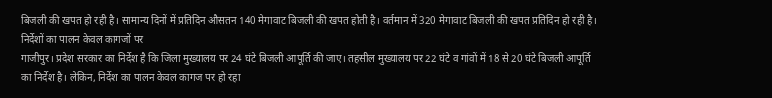बिजली की खपत हो रही है। सामान्य दिनों में प्रतिदिन औसतन 140 मेगावाट बिजली की खपत होती है। वर्तमान में 320 मेगावाट बिजली की खपत प्रतिदिन हो रही है।
निर्देशों का पालन केवल कागजों पर
गाजीपुर। प्रदेश सरकार का निर्देश है कि जिला मुख्यालय पर 24 घंटे बिजली आपूर्ति की जाए। तहसील मुख्यालय पर 22 घंटे व गांवों में 18 से 20 घंटे बिजली आपूर्ति का निर्देश है। लेकिन, निर्देश का पालन केवल कागज पर हो रहा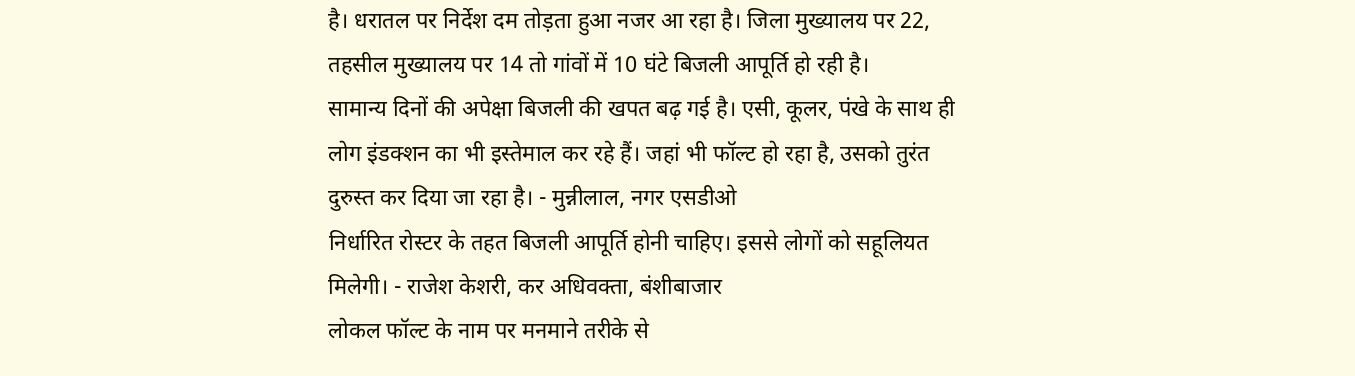है। धरातल पर निर्देश दम तोड़ता हुआ नजर आ रहा है। जिला मुख्यालय पर 22, तहसील मुख्यालय पर 14 तो गांवों में 10 घंटे बिजली आपूर्ति हो रही है।
सामान्य दिनों की अपेक्षा बिजली की खपत बढ़ गई है। एसी, कूलर, पंखे के साथ ही लोग इंडक्शन का भी इस्तेमाल कर रहे हैं। जहां भी फॉल्ट हो रहा है, उसको तुरंत दुरुस्त कर दिया जा रहा है। - मुन्नीलाल, नगर एसडीओ
निर्धारित रोस्टर के तहत बिजली आपूर्ति होनी चाहिए। इससे लोगों को सहूलियत मिलेगी। - राजेश केशरी, कर अधिवक्ता, बंशीबाजार
लोकल फॉल्ट के नाम पर मनमाने तरीके से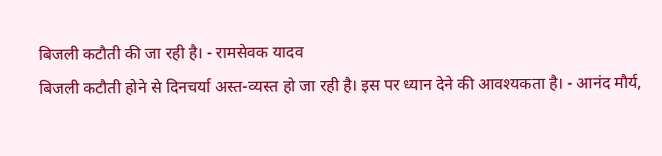बिजली कटौती की जा रही है। - रामसेवक यादव
बिजली कटौती होने से दिनचर्या अस्त-व्यस्त हो जा रही है। इस पर ध्यान देने की आवश्यकता है। - आनंद मौर्य,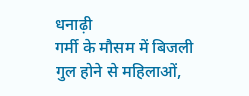धनाढ़ी
गर्मी के मौसम में बिजली गुल होने से महिलाओं,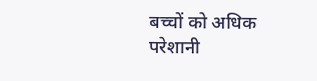बच्चों को अधिक परेशानी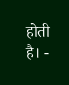होती है। -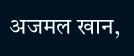अजमल खान,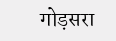गोड़सरा